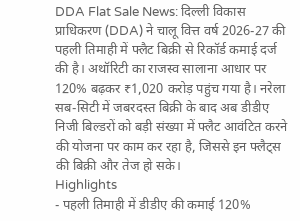DDA Flat Sale News: दिल्ली विकास प्राधिकरण (DDA) ने चालू वित्त वर्ष 2026-27 की पहली तिमाही में फ्लैट बिक्री से रिकॉर्ड कमाई दर्ज की है। अथॉरिटी का राजस्व सालाना आधार पर 120% बढ़कर ₹1,020 करोड़ पहुंच गया है। नरेला सब-सिटी में जबरदस्त बिक्री के बाद अब डीडीए निजी बिल्डरों को बड़ी संख्या में फ्लैट आवंटित करने की योजना पर काम कर रहा है, जिससे इन फ्लैट्स की बिक्री और तेज हो सके।
Highlights
- पहली तिमाही में डीडीए की कमाई 120%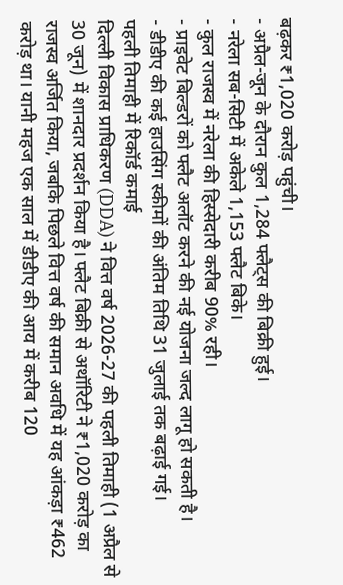बढ़कर ₹1,020 करोड़ पहुंची।
- अप्रैल-जून के दौरान कुल 1,284 फ्लैट्स की बिक्री हुई।
- नरेला सब-सिटी में अकेले 1,153 फ्लैट बिके।
- कुल राजस्व में नरेला की हिस्सेदारी करीब 90% रही।
- प्राइवेट बिल्डरों को फ्लैट अलॉट करने की नई योजना जल्द लागू हो सकती है।
- डीडीए की कई हाउसिंग स्कीमों की अंतिम तिथि 31 जुलाई तक बढ़ाई गई।
पहली तिमाही में रिकॉर्ड कमाई
दिल्ली विकास प्राधिकरण (DDA) ने वित्त वर्ष 2026-27 की पहली तिमाही (1 अप्रैल से 30 जून) में शानदार प्रदर्शन किया है। फ्लैट बिक्री से अथॉरिटी ने ₹1,020 करोड़ का राजस्व अर्जित किया, जबकि पिछले वित्त वर्ष की समान अवधि में यह आंकड़ा ₹462 करोड़ था। यानी महज एक साल में डीडीए की आय में करीब 120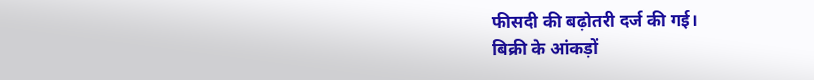फीसदी की बढ़ोतरी दर्ज की गई।
बिक्री के आंकड़ों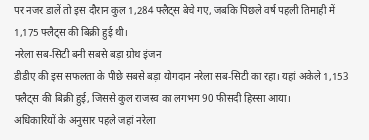पर नजर डालें तो इस दौरान कुल 1,284 फ्लैट्स बेचे गए, जबकि पिछले वर्ष पहली तिमाही में 1,175 फ्लैट्स की बिक्री हुई थी।
नरेला सब-सिटी बनी सबसे बड़ा ग्रोथ इंजन
डीडीए की इस सफलता के पीछे सबसे बड़ा योगदान नरेला सब-सिटी का रहा। यहां अकेले 1,153 फ्लैट्स की बिक्री हुई, जिससे कुल राजस्व का लगभग 90 फीसदी हिस्सा आया।
अधिकारियों के अनुसार पहले जहां नरेला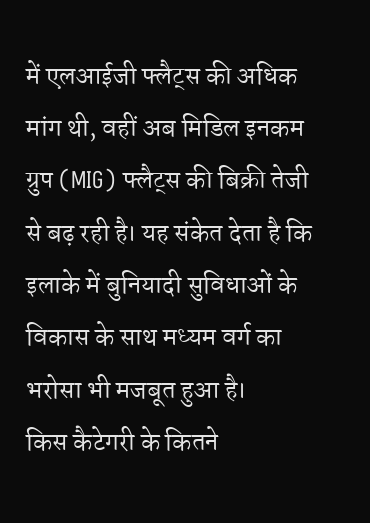में एलआईजी फ्लैट्स की अधिक मांग थी, वहीं अब मिडिल इनकम ग्रुप (MIG) फ्लैट्स की बिक्री तेजी से बढ़ रही है। यह संकेत देता है कि इलाके में बुनियादी सुविधाओं के विकास के साथ मध्यम वर्ग का भरोसा भी मजबूत हुआ है।
किस कैटेगरी के कितने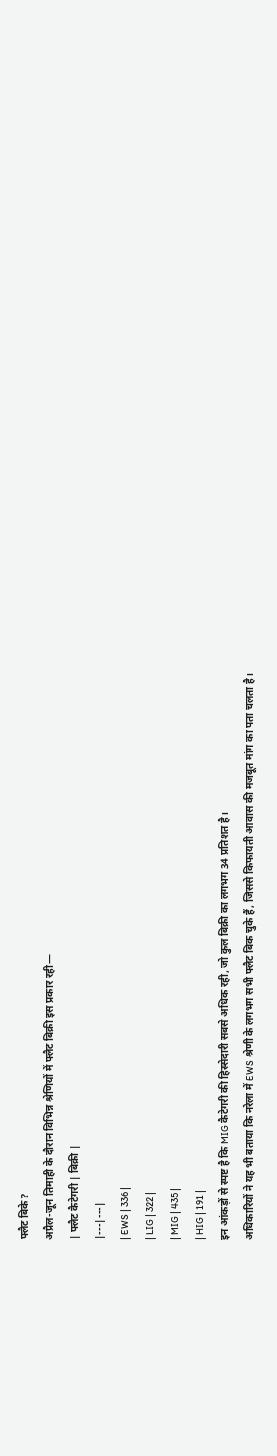फ्लैट बिके?
अप्रैल-जून तिमाही के दौरान विभिन्न श्रेणियों में फ्लैट बिक्री इस प्रकार रही—
| फ्लैट कैटेगरी | बिक्री |
|---|---|
| EWS | 336 |
| LIG | 322 |
| MIG | 435 |
| HIG | 191 |
इन आंकड़ों से स्पष्ट है कि MIG कैटेगरी की हिस्सेदारी सबसे अधिक रही, जो कुल बिक्री का लगभग 34 प्रतिशत है।
अधिकारियों ने यह भी बताया कि नरेला में EWS श्रेणी के लगभग सभी फ्लैट बिक चुके हैं, जिससे किफायती आवास की मजबूत मांग का पता चलता है।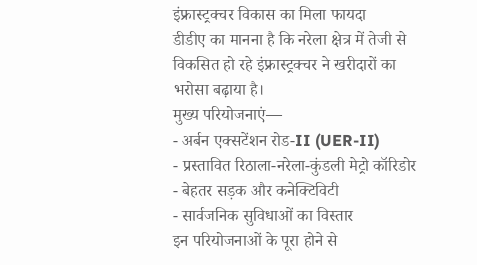इंफ्रास्ट्रक्चर विकास का मिला फायदा
डीडीए का मानना है कि नरेला क्षेत्र में तेजी से विकसित हो रहे इंफ्रास्ट्रक्चर ने खरीदारों का भरोसा बढ़ाया है।
मुख्य परियोजनाएं—
- अर्बन एक्सटेंशन रोड-II (UER-II)
- प्रस्तावित रिठाला-नरेला-कुंडली मेट्रो कॉरिडोर
- बेहतर सड़क और कनेक्टिविटी
- सार्वजनिक सुविधाओं का विस्तार
इन परियोजनाओं के पूरा होने से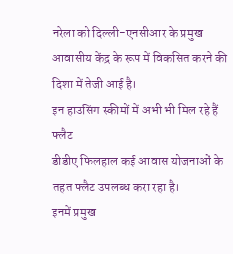नरेला को दिल्ली-एनसीआर के प्रमुख आवासीय केंद्र के रूप में विकसित करने की दिशा में तेजी आई है।
इन हाउसिंग स्कीमों में अभी भी मिल रहे हैं फ्लैट
डीडीए फिलहाल कई आवास योजनाओं के तहत फ्लैट उपलब्ध करा रहा है।
इनमें प्रमुख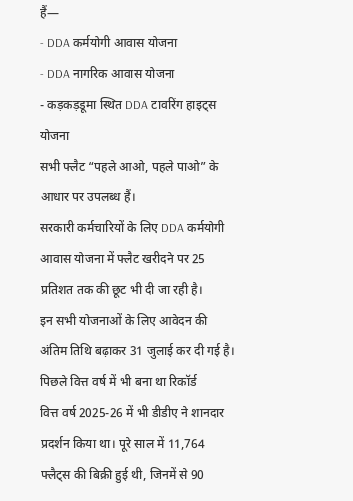हैं—
- DDA कर्मयोगी आवास योजना
- DDA नागरिक आवास योजना
- कड़कड़डूमा स्थित DDA टावरिंग हाइट्स योजना
सभी फ्लैट “पहले आओ, पहले पाओ” के आधार पर उपलब्ध हैं।
सरकारी कर्मचारियों के लिए DDA कर्मयोगी आवास योजना में फ्लैट खरीदने पर 25 प्रतिशत तक की छूट भी दी जा रही है।
इन सभी योजनाओं के लिए आवेदन की अंतिम तिथि बढ़ाकर 31 जुलाई कर दी गई है।
पिछले वित्त वर्ष में भी बना था रिकॉर्ड
वित्त वर्ष 2025-26 में भी डीडीए ने शानदार प्रदर्शन किया था। पूरे साल में 11,764 फ्लैट्स की बिक्री हुई थी, जिनमें से 90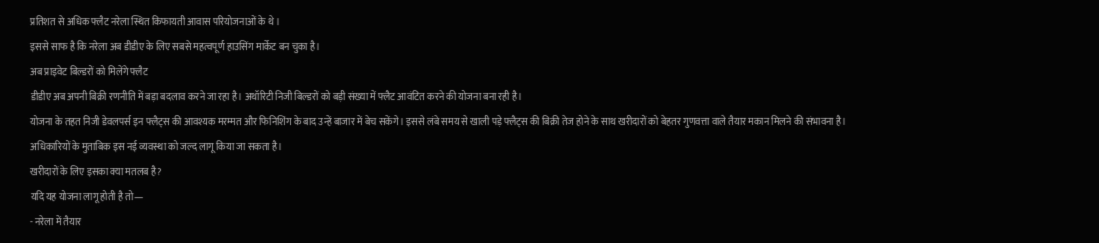प्रतिशत से अधिक फ्लैट नरेला स्थित किफायती आवास परियोजनाओं के थे।
इससे साफ है कि नरेला अब डीडीए के लिए सबसे महत्वपूर्ण हाउसिंग मार्केट बन चुका है।
अब प्राइवेट बिल्डरों को मिलेंगे फ्लैट
डीडीए अब अपनी बिक्री रणनीति में बड़ा बदलाव करने जा रहा है। अथॉरिटी निजी बिल्डरों को बड़ी संख्या में फ्लैट आवंटित करने की योजना बना रही है।
योजना के तहत निजी डेवलपर्स इन फ्लैट्स की आवश्यक मरम्मत और फिनिशिंग के बाद उन्हें बाजार में बेच सकेंगे। इससे लंबे समय से खाली पड़े फ्लैट्स की बिक्री तेज होने के साथ खरीदारों को बेहतर गुणवत्ता वाले तैयार मकान मिलने की संभावना है।
अधिकारियों के मुताबिक इस नई व्यवस्था को जल्द लागू किया जा सकता है।
खरीदारों के लिए इसका क्या मतलब है?
यदि यह योजना लागू होती है तो—
- नरेला में तैयार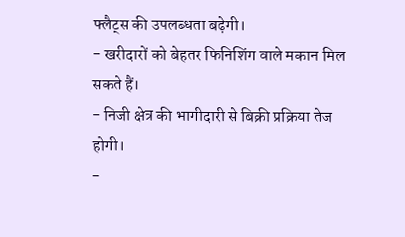फ्लैट्स की उपलब्धता बढ़ेगी।
- खरीदारों को बेहतर फिनिशिंग वाले मकान मिल सकते हैं।
- निजी क्षेत्र की भागीदारी से बिक्री प्रक्रिया तेज होगी।
-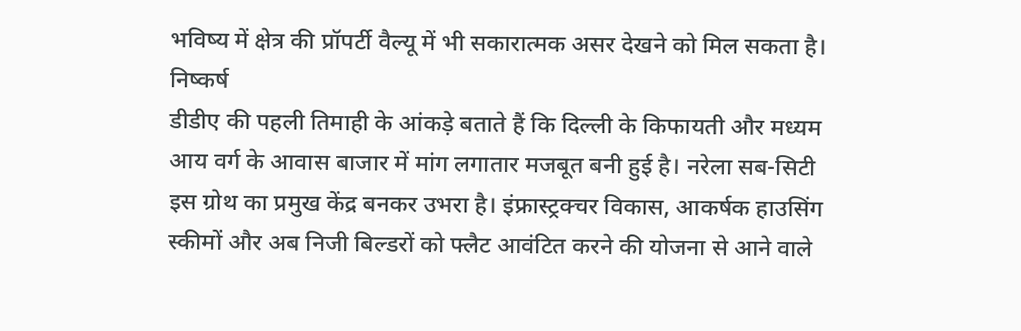भविष्य में क्षेत्र की प्रॉपर्टी वैल्यू में भी सकारात्मक असर देखने को मिल सकता है।
निष्कर्ष
डीडीए की पहली तिमाही के आंकड़े बताते हैं कि दिल्ली के किफायती और मध्यम आय वर्ग के आवास बाजार में मांग लगातार मजबूत बनी हुई है। नरेला सब-सिटी इस ग्रोथ का प्रमुख केंद्र बनकर उभरा है। इंफ्रास्ट्रक्चर विकास, आकर्षक हाउसिंग स्कीमों और अब निजी बिल्डरों को फ्लैट आवंटित करने की योजना से आने वाले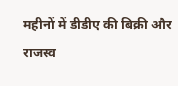महीनों में डीडीए की बिक्री और राजस्व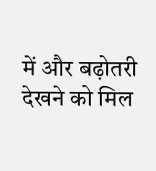में और बढ़ोतरी देखने को मिल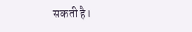सकती है।